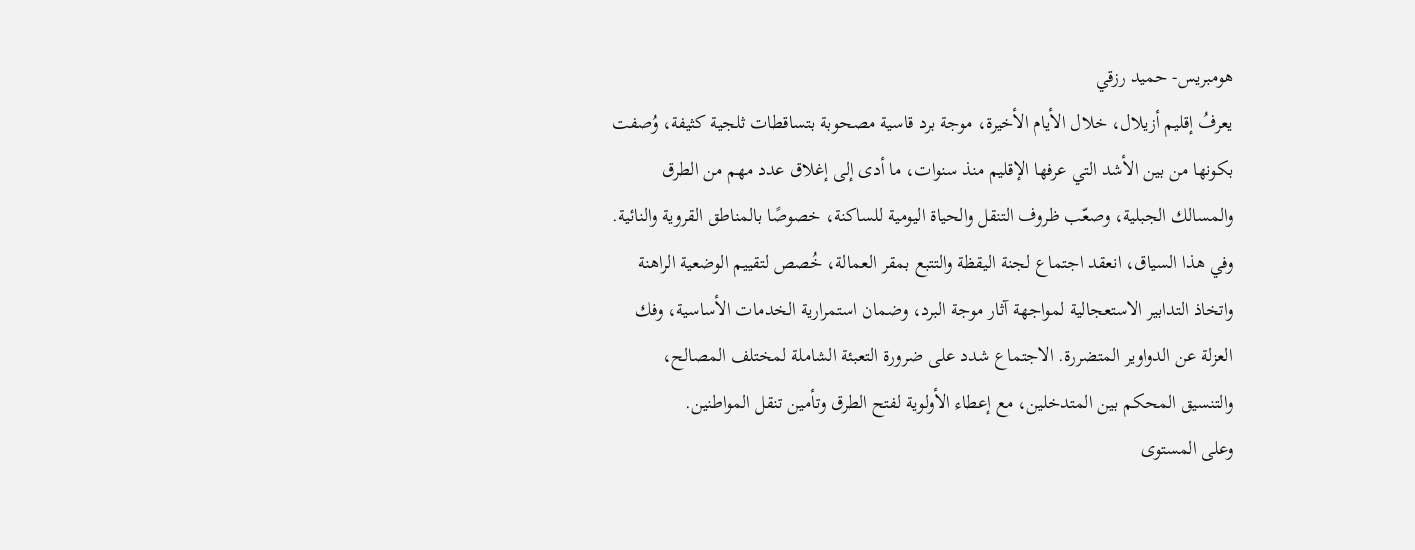هومبريس- حميد رزقي
يعرفُ إقليم أزيلال، خلال الأيام الأخيرة، موجة برد قاسية مصحوبة بتساقطات ثلجية كثيفة، وُصفت بكونها من بين الأشد التي عرفها الإقليم منذ سنوات، ما أدى إلى إغلاق عدد مهم من الطرق والمسالك الجبلية، وصعّب ظروف التنقل والحياة اليومية للساكنة، خصوصًا بالمناطق القروية والنائية.
وفي هذا السياق، انعقد اجتماع لجنة اليقظة والتتبع بمقر العمالة، خُصص لتقييم الوضعية الراهنة واتخاذ التدابير الاستعجالية لمواجهة آثار موجة البرد، وضمان استمرارية الخدمات الأساسية، وفك العزلة عن الدواوير المتضررة. الاجتماع شدد على ضرورة التعبئة الشاملة لمختلف المصالح، والتنسيق المحكم بين المتدخلين، مع إعطاء الأولوية لفتح الطرق وتأمين تنقل المواطنين.
وعلى المستوى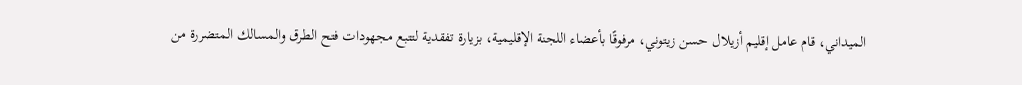الميداني، قام عامل إقليم أزيلال حسن زيتوني، مرفوقًا بأعضاء اللجنة الإقليمية، بزيارة تفقدية لتتبع مجهودات فتح الطرق والمسالك المتضررة من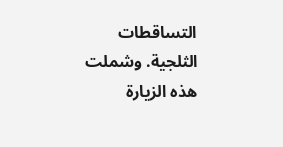التساقطات الثلجية. وشملت هذه الزيارة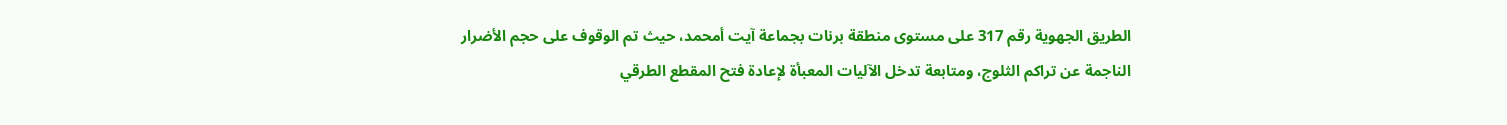الطريق الجهوية رقم 317 على مستوى منطقة برنات بجماعة آيت أمحمد، حيث تم الوقوف على حجم الأضرار الناجمة عن تراكم الثلوج، ومتابعة تدخل الآليات المعبأة لإعادة فتح المقطع الطرقي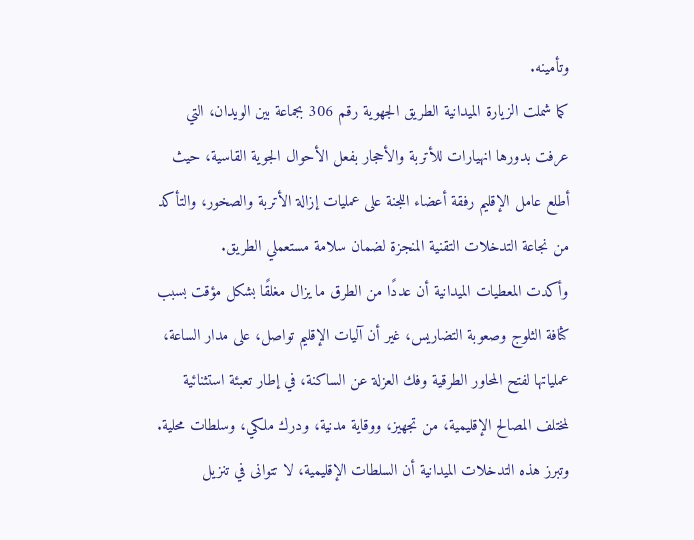وتأمينه.
كما شملت الزيارة الميدانية الطريق الجهوية رقم 306 بجماعة بين الويدان، التي عرفت بدورها انهيارات للأتربة والأحجار بفعل الأحوال الجوية القاسية، حيث أطلع عامل الإقليم رفقة أعضاء اللجنة على عمليات إزالة الأتربة والصخور، والتأكد من نجاعة التدخلات التقنية المنجزة لضمان سلامة مستعملي الطريق.
وأكدت المعطيات الميدانية أن عددًا من الطرق ما يزال مغلقًا بشكل مؤقت بسبب كثافة الثلوج وصعوبة التضاريس، غير أن آليات الإقليم تواصل، على مدار الساعة، عملياتها لفتح المحاور الطرقية وفك العزلة عن الساكنة، في إطار تعبئة استثنائية لمختلف المصالح الإقليمية، من تجهيز، ووقاية مدنية، ودرك ملكي، وسلطات محلية.
وتبرز هذه التدخلات الميدانية أن السلطات الإقليمية، لا تتوانى في تنزيل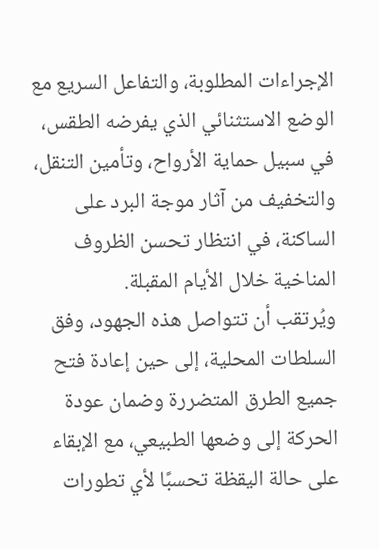الإجراءات المطلوبة، والتفاعل السريع مع الوضع الاستثنائي الذي يفرضه الطقس، في سبيل حماية الأرواح، وتأمين التنقل، والتخفيف من آثار موجة البرد على الساكنة، في انتظار تحسن الظروف المناخية خلال الأيام المقبلة.
ويُرتقب أن تتواصل هذه الجهود، وفق السلطات المحلية، إلى حين إعادة فتح جميع الطرق المتضررة وضمان عودة الحركة إلى وضعها الطبيعي، مع الإبقاء على حالة اليقظة تحسبًا لأي تطورات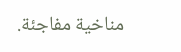مناخية مفاجئة.